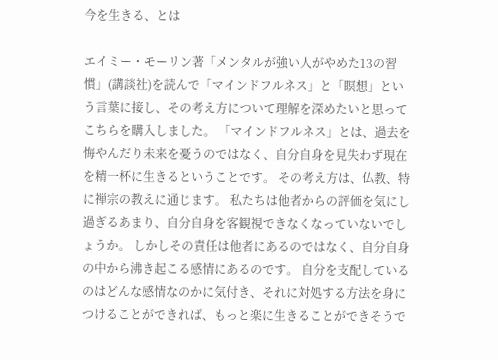今を生きる、とは

エイミー・モーリン著「メンタルが強い人がやめた13の習慣」(講談社)を読んで「マインドフルネス」と「瞑想」という言葉に接し、その考え方について理解を深めたいと思ってこちらを購入しました。 「マインドフルネス」とは、過去を悔やんだり未来を憂うのではなく、自分自身を見失わず現在を精一杯に生きるということです。 その考え方は、仏教、特に禅宗の教えに通じます。 私たちは他者からの評価を気にし過ぎるあまり、自分自身を客観視できなくなっていないでしょうか。 しかしその責任は他者にあるのではなく、自分自身の中から沸き起こる感情にあるのです。 自分を支配しているのはどんな感情なのかに気付き、それに対処する方法を身につけることができれば、もっと楽に生きることができそうで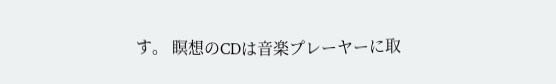す。 瞑想のCDは音楽プレーヤーに取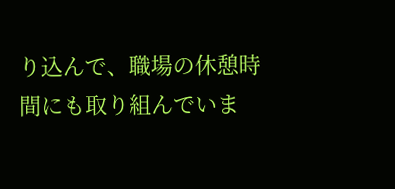り込んで、職場の休憩時間にも取り組んでいま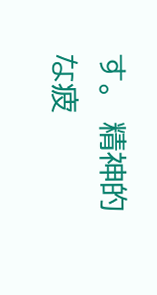す。 精神的な疲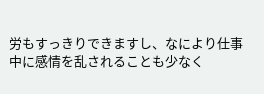労もすっきりできますし、なにより仕事中に感情を乱されることも少なく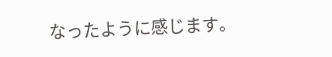なったように感じます。